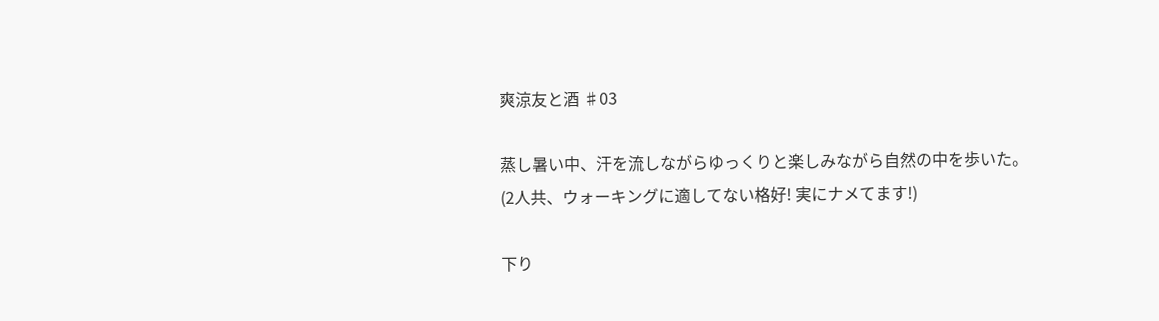爽涼友と酒 ♯03

蒸し暑い中、汗を流しながらゆっくりと楽しみながら自然の中を歩いた。
(2人共、ウォーキングに適してない格好! 実にナメてます!)

下り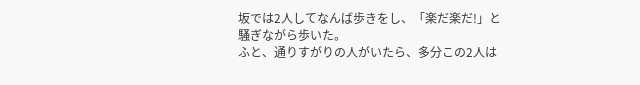坂では2人してなんば歩きをし、「楽だ楽だ!」と騒ぎながら歩いた。
ふと、通りすがりの人がいたら、多分この2人は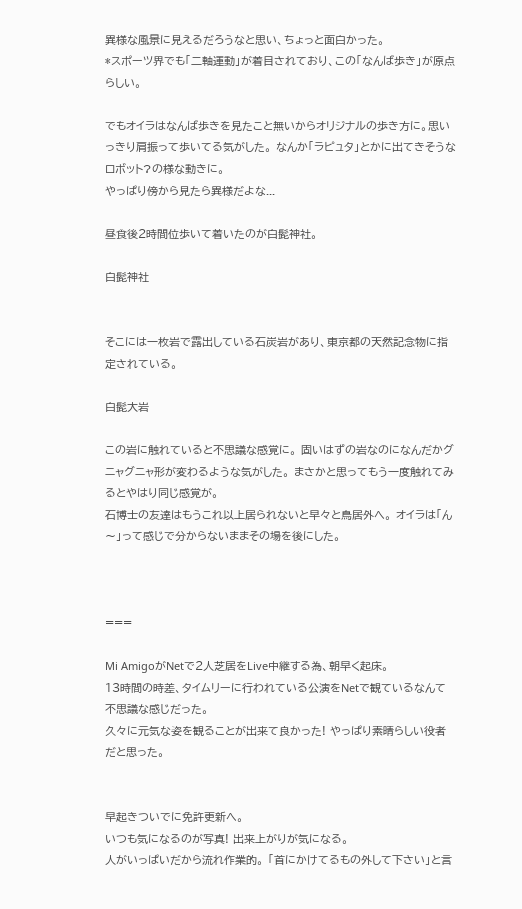異様な風景に見えるだろうなと思い、ちょっと面白かった。
*スポーツ界でも「二軸運動」が着目されており、この「なんば歩き」が原点らしい。

でもオイラはなんば歩きを見たこと無いからオリジナルの歩き方に。思いっきり肩振って歩いてる気がした。 なんか「ラピュタ」とかに出てきそうなロボット?の様な動きに。
やっぱり傍から見たら異様だよな...

昼食後2時間位歩いて着いたのが白髭神社。

白髭神社


そこには一枚岩で露出している石炭岩があり、東京都の天然記念物に指定されている。

白髭大岩

この岩に触れていると不思議な感覚に。 固いはずの岩なのになんだかグニャグニャ形が変わるような気がした。 まさかと思ってもう一度触れてみるとやはり同じ感覚が。
石博士の友達はもうこれ以上居られないと早々と鳥居外へ。 オイラは「ん〜」って感じで分からないままその場を後にした。



===

Mi AmigoがNetで2人芝居をLive中継する為、朝早く起床。
13時間の時差、タイムリーに行われている公演をNetで観ているなんて不思議な感じだった。
久々に元気な姿を観ることが出来て良かった! やっぱり素晴らしい役者だと思った。


早起きついでに免許更新へ。
いつも気になるのが写真! 出来上がりが気になる。
人がいっぱいだから流れ作業的。 「首にかけてるもの外して下さい」と言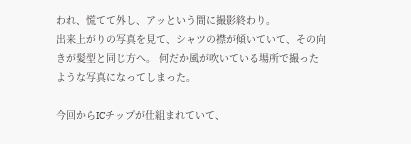われ、慌てて外し、アッという間に撮影終わり。
出来上がりの写真を見て、シャツの襟が傾いていて、その向きが髪型と同じ方へ。 何だか風が吹いている場所で撮ったような写真になってしまった。

今回からICチップが仕組まれていて、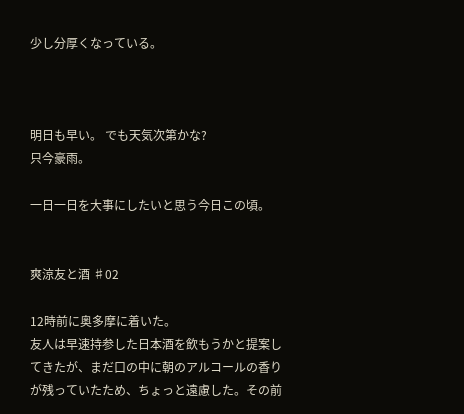少し分厚くなっている。



明日も早い。 でも天気次第かな?
只今豪雨。

一日一日を大事にしたいと思う今日この頃。


爽涼友と酒 ♯02

12時前に奥多摩に着いた。
友人は早速持参した日本酒を飲もうかと提案してきたが、まだ口の中に朝のアルコールの香りが残っていたため、ちょっと遠慮した。その前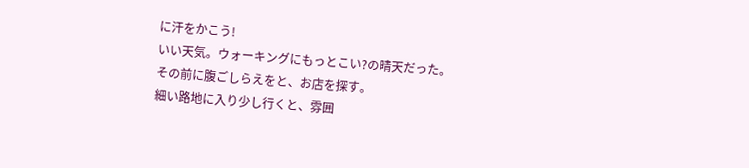に汗をかこう!
いい天気。ウォーキングにもっとこい?の晴天だった。
その前に腹ごしらえをと、お店を探す。
細い路地に入り少し行くと、雰囲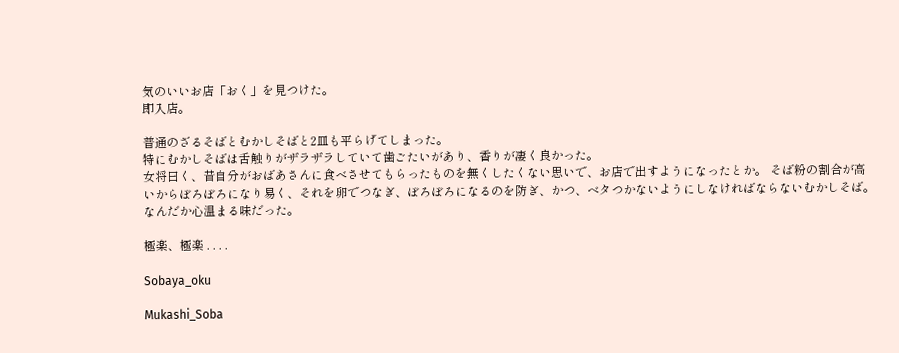気のいいお店「おく」を見つけた。
即入店。

普通のざるそばとむかしそばと2皿も平らげてしまった。
特にむかしそばは舌触りがザラザラしていて歯ごたいがあり、香りが凄く良かった。
女将曰く、昔自分がおばあさんに食べさせてもらったものを無くしたくない思いで、お店で出すようになったとか。 そば粉の割合が高いからぼろぼろになり易く、それを卵でつなぎ、ぼろぼろになるのを防ぎ、かつ、ベタつかないようにしなければならないむかしそば。
なんだか心温まる味だった。

極楽、極楽 . . . .

Sobaya_oku

Mukashi_Soba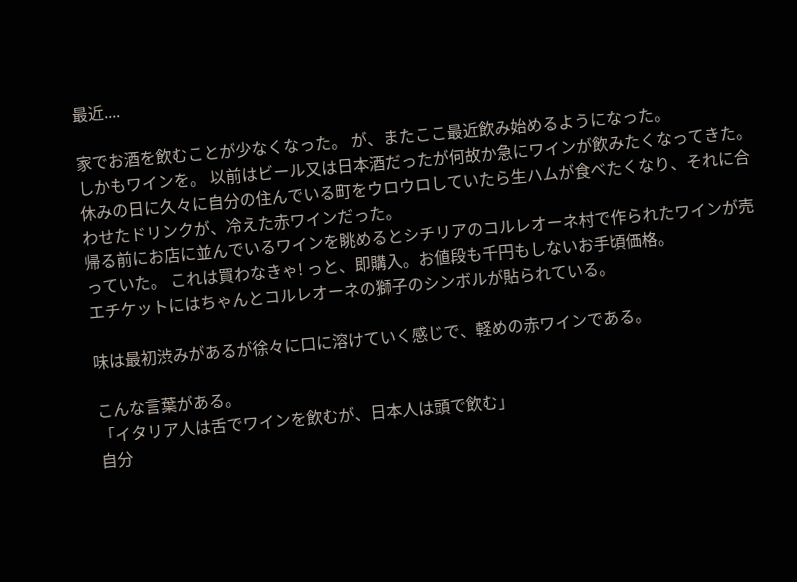最近....

家でお酒を飲むことが少なくなった。 が、またここ最近飲み始めるようになった。
しかもワインを。 以前はビール又は日本酒だったが何故か急にワインが飲みたくなってきた。
休みの日に久々に自分の住んでいる町をウロウロしていたら生ハムが食べたくなり、それに合わせたドリンクが、冷えた赤ワインだった。
帰る前にお店に並んでいるワインを眺めるとシチリアのコルレオーネ村で作られたワインが売っていた。 これは買わなきゃ! っと、即購入。お値段も千円もしないお手頃価格。
エチケットにはちゃんとコルレオーネの獅子のシンボルが貼られている。

味は最初渋みがあるが徐々に口に溶けていく感じで、軽めの赤ワインである。

こんな言葉がある。
「イタリア人は舌でワインを飲むが、日本人は頭で飲む」
自分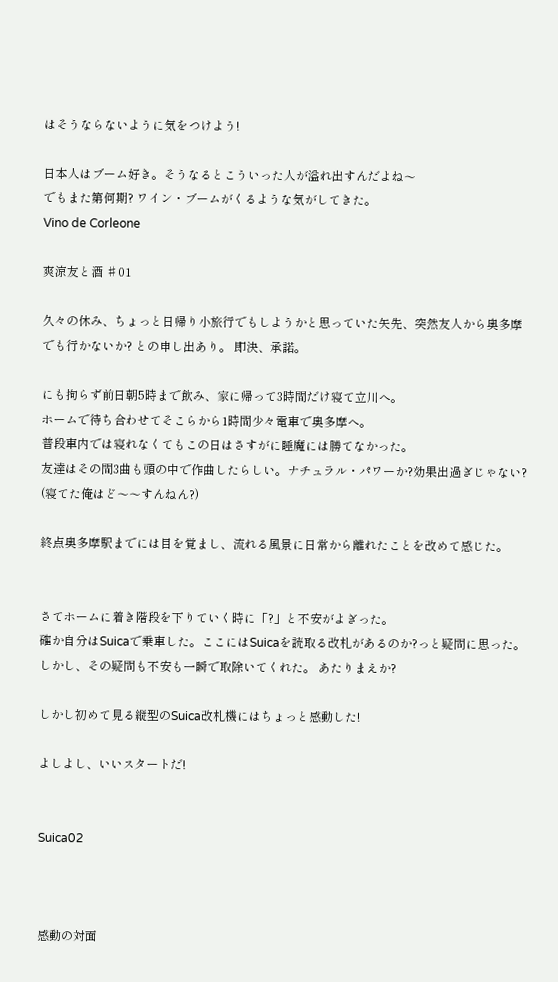はそうならないように気をつけよう!

日本人はブーム好き。そうなるとこういった人が溢れ出すんだよね〜
でもまた第何期? ワイン・ブームがくるような気がしてきた。
Vino de Corleone

爽涼友と酒 ♯01

久々の休み、ちょっと日帰り小旅行でもしようかと思っていた矢先、突然友人から奥多摩でも行かないか? との申し出あり。 即決、承諾。

にも拘らず前日朝5時まで飲み、家に帰って3時間だけ寝て立川へ。
ホームで待ち合わせてそこらから1時間少々電車で奥多摩へ。
普段車内では寝れなくてもこの日はさすがに睡魔には勝てなかった。
友達はその間3曲も頭の中で作曲したらしい。ナチュラル・パワーか?効果出過ぎじゃない?
(寝てた俺はど〜〜すんねん?)

終点奥多摩駅までには目を覚まし、流れる風景に日常から離れたことを改めて感じた。


さてホームに着き階段を下りていく時に「?」と不安がよぎった。
確か自分はSuicaで乗車した。ここにはSuicaを読取る改札があるのか?っと疑問に思った。 しかし、その疑問も不安も一瞬で取除いてくれた。 あたりまえか?

しかし初めて見る縦型のSuica改札機にはちょっと感動した!

よしよし、いいスタートだ!


Suica02



感動の対面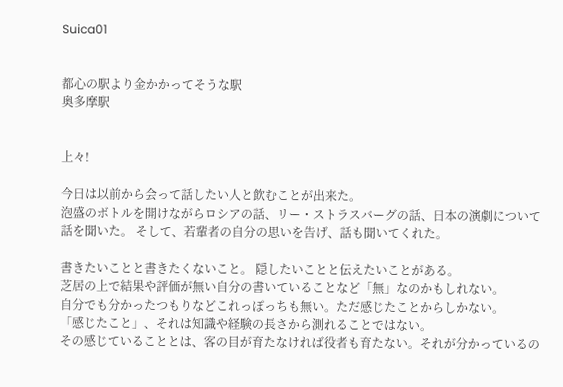Suica01


都心の駅より金かかってそうな駅
奥多摩駅


上々!

今日は以前から会って話したい人と飲むことが出来た。
泡盛のボトルを開けながらロシアの話、リー・ストラスバーグの話、日本の演劇について話を聞いた。 そして、若輩者の自分の思いを告げ、話も聞いてくれた。

書きたいことと書きたくないこと。 隠したいことと伝えたいことがある。
芝居の上で結果や評価が無い自分の書いていることなど「無」なのかもしれない。
自分でも分かったつもりなどこれっぽっちも無い。ただ感じたことからしかない。
「感じたこと」、それは知識や経験の長さから測れることではない。
その感じていることとは、客の目が育たなければ役者も育たない。それが分かっているの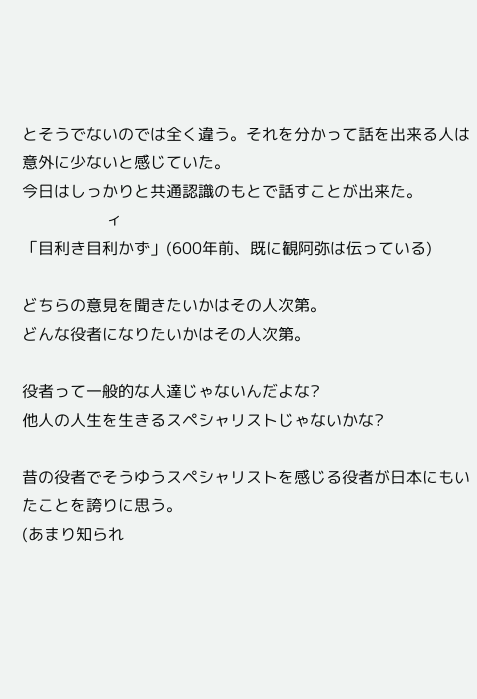とそうでないのでは全く違う。それを分かって話を出来る人は意外に少ないと感じていた。
今日はしっかりと共通認識のもとで話すことが出来た。
                     ィ
「目利き目利かず」(600年前、既に観阿弥は伝っている)

どちらの意見を聞きたいかはその人次第。
どんな役者になりたいかはその人次第。

役者って一般的な人達じゃないんだよな?
他人の人生を生きるスペシャリストじゃないかな?

昔の役者でそうゆうスペシャリストを感じる役者が日本にもいたことを誇りに思う。
(あまり知られ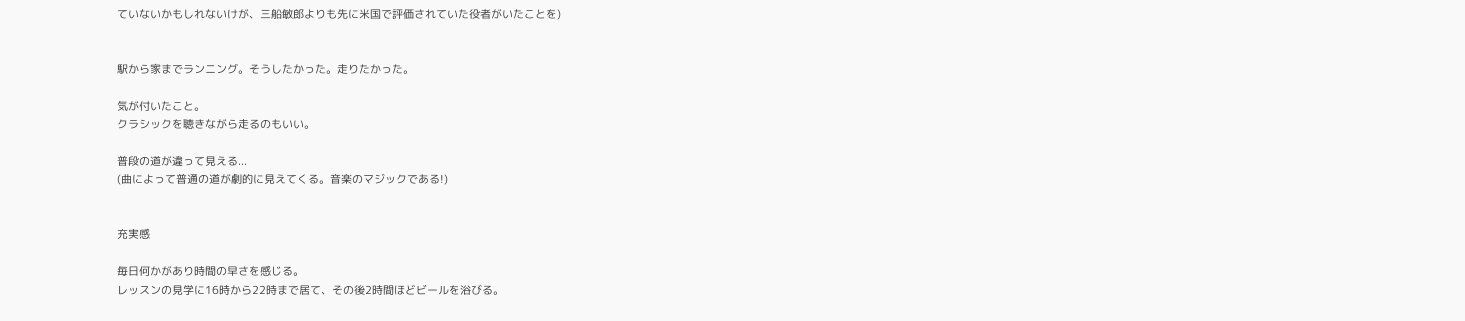ていないかもしれないけが、三船敏郎よりも先に米国で評価されていた役者がいたことを)


駅から家までランニング。そうしたかった。走りたかった。

気が付いたこと。
クラシックを聴きながら走るのもいい。

普段の道が違って見える...
(曲によって普通の道が劇的に見えてくる。音楽のマジックである!)


充実感

毎日何かがあり時間の早さを感じる。
レッスンの見学に16時から22時まで居て、その後2時間ほどビールを浴びる。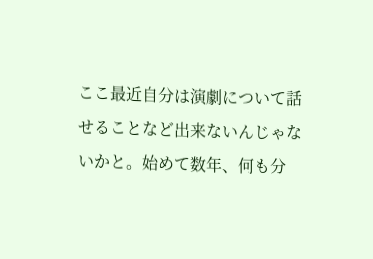ここ最近自分は演劇について話せることなど出来ないんじゃないかと。始めて数年、何も分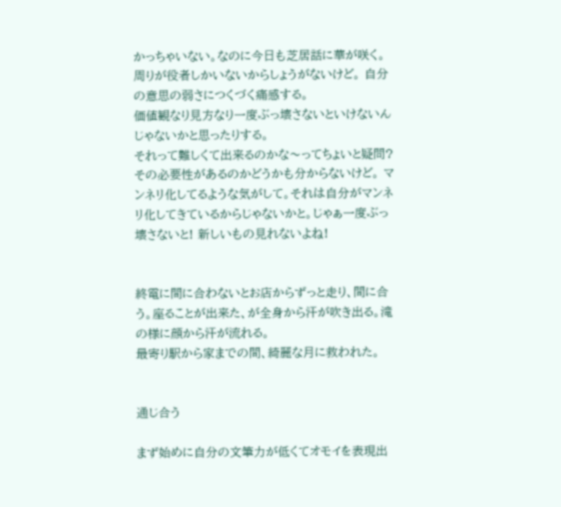かっちゃいない。なのに今日も芝居話に華が咲く。周りが役者しかいないからしょうがないけど。 自分の意思の弱さにつくづく痛感する。
価値観なり見方なり一度ぶっ壊さないといけないんじゃないかと思ったりする。
それって難しくて出来るのかな〜ってちょいと疑問? その必要性があるのかどうかも分からないけど。 マンネリ化してるような気がして。それは自分がマンネリ化してきているからじゃないかと。じゃぁ一度ぶっ壊さないと! 新しいもの見れないよね!


終電に間に合わないとお店からずっと走り、間に合う。座ることが出来た、が全身から汗が吹き出る。滝の様に顔から汗が流れる。
最寄り駅から家までの間、綺麗な月に救われた。


通じ合う

まず始めに自分の文筆力が低くてオモイを表現出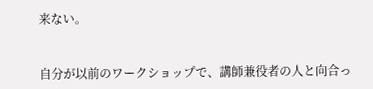来ない。


自分が以前のワークショップで、講師兼役者の人と向合っ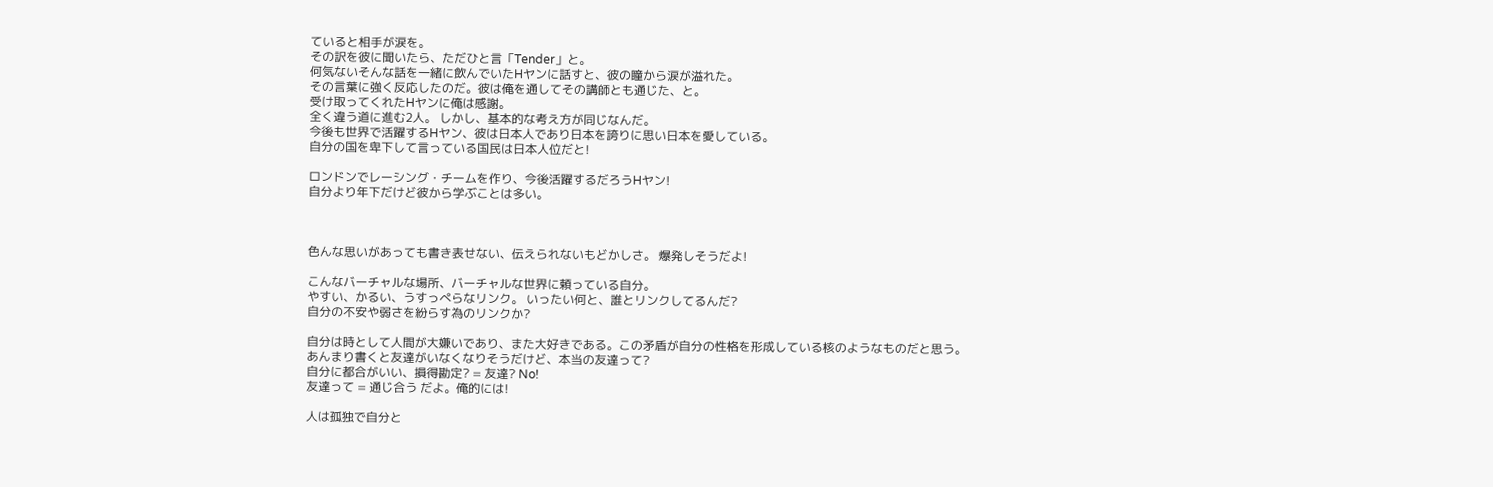ていると相手が涙を。
その訳を彼に聞いたら、ただひと言「Tender」と。
何気ないそんな話を一緒に飲んでいたHヤンに話すと、彼の瞳から涙が溢れた。
その言葉に強く反応したのだ。彼は俺を通してその講師とも通じた、と。
受け取ってくれたHヤンに俺は感謝。
全く違う道に進む2人。 しかし、基本的な考え方が同じなんだ。
今後も世界で活躍するHヤン、彼は日本人であり日本を誇りに思い日本を愛している。
自分の国を卑下して言っている国民は日本人位だと!

ロンドンでレーシング・チームを作り、今後活躍するだろうHヤン!
自分より年下だけど彼から学ぶことは多い。



色んな思いがあっても書き表せない、伝えられないもどかしさ。 爆発しそうだよ!

こんなバーチャルな場所、バーチャルな世界に頼っている自分。
やすい、かるい、うすっぺらなリンク。 いったい何と、誰とリンクしてるんだ?
自分の不安や弱さを紛らす為のリンクか?

自分は時として人間が大嫌いであり、また大好きである。この矛盾が自分の性格を形成している核のようなものだと思う。
あんまり書くと友達がいなくなりそうだけど、本当の友達って?
自分に都合がいい、損得勘定? = 友達? No!
友達って = 通じ合う だよ。俺的には!

人は孤独で自分と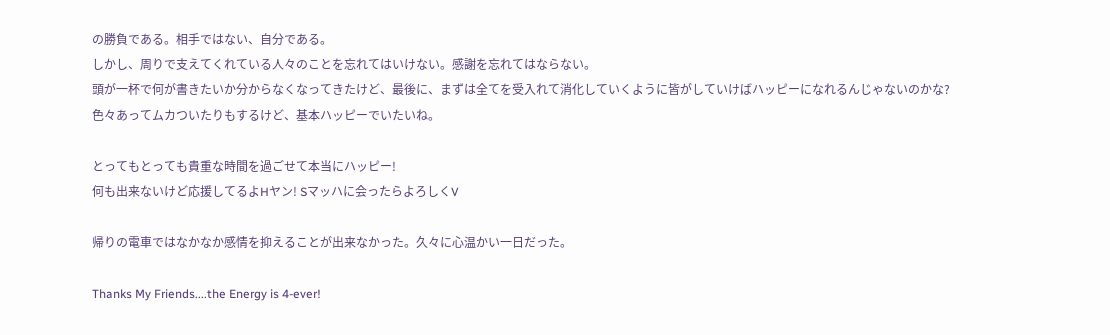の勝負である。相手ではない、自分である。
しかし、周りで支えてくれている人々のことを忘れてはいけない。感謝を忘れてはならない。
頭が一杯で何が書きたいか分からなくなってきたけど、最後に、まずは全てを受入れて消化していくように皆がしていけばハッピーになれるんじゃないのかな?
色々あってムカついたりもするけど、基本ハッピーでいたいね。

とってもとっても貴重な時間を過ごせて本当にハッピー!
何も出来ないけど応援してるよHヤン! Sマッハに会ったらよろしくV

帰りの電車ではなかなか感情を抑えることが出来なかった。久々に心温かい一日だった。

Thanks My Friends....the Energy is 4-ever!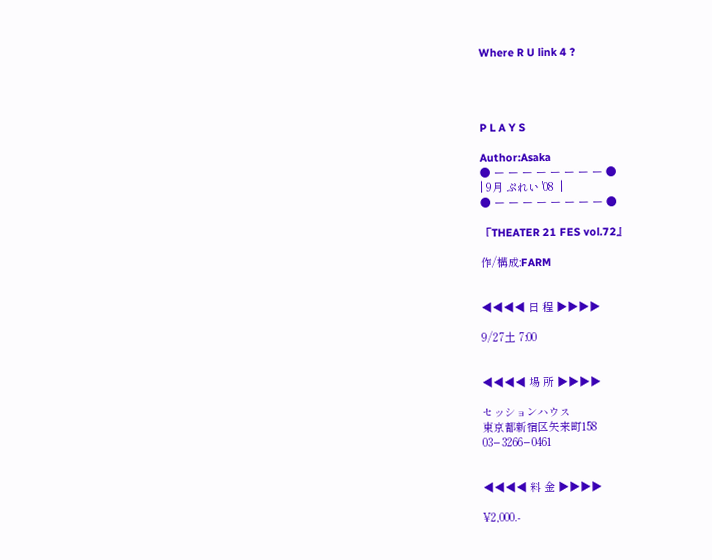Where R U link 4 ?




P L A Y S

Author:Asaka
● ー ー ー ー ー ー ー ー ●
| 9月 ぷれい '08  |
● ー ー ー ー ー ー ー ー ●

『THEATER 21 FES vol.72』

作/構成:FARM


◀◀◀◀ 日 程 ▶▶▶▶

9/27土 7:00


◀◀◀◀ 場 所 ▶▶▶▶

セッションハウス
東京都新宿区矢来町158
03−3266−0461


◀◀◀◀ 料 金 ▶▶▶▶

¥2,000.-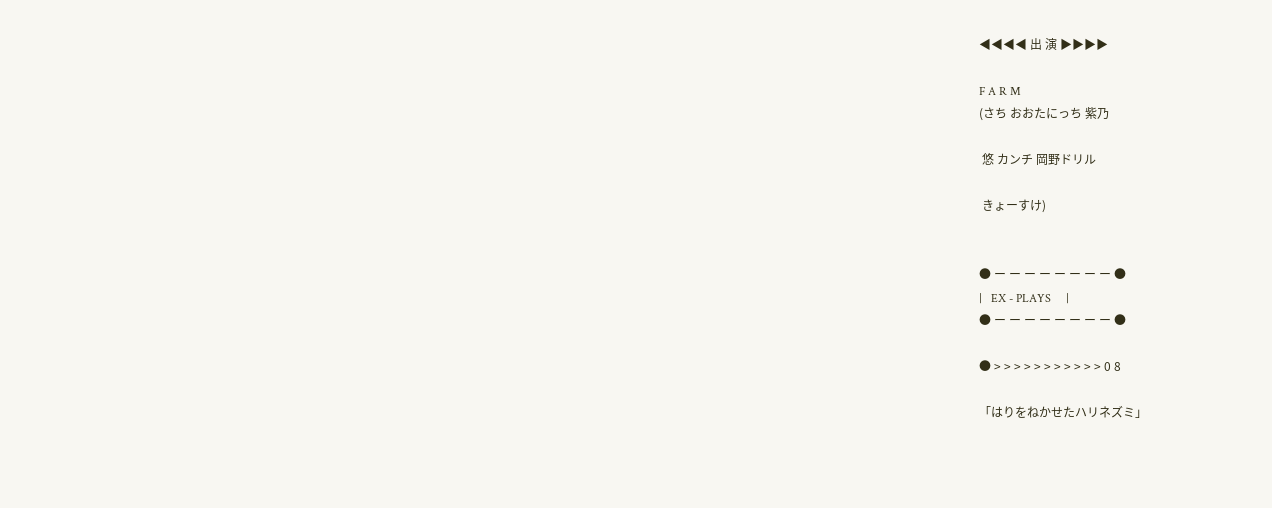◀◀◀◀ 出 演 ▶▶▶▶

F A R M
(さち おおたにっち 紫乃

 悠 カンチ 岡野ドリル

 きょーすけ)


● ー ー ー ー ー ー ー ー ●
|   EX - PLAYS     |
● ー ー ー ー ー ー ー ー ●

● > > > > > > > > > > > 0 8

「はりをねかせたハリネズミ」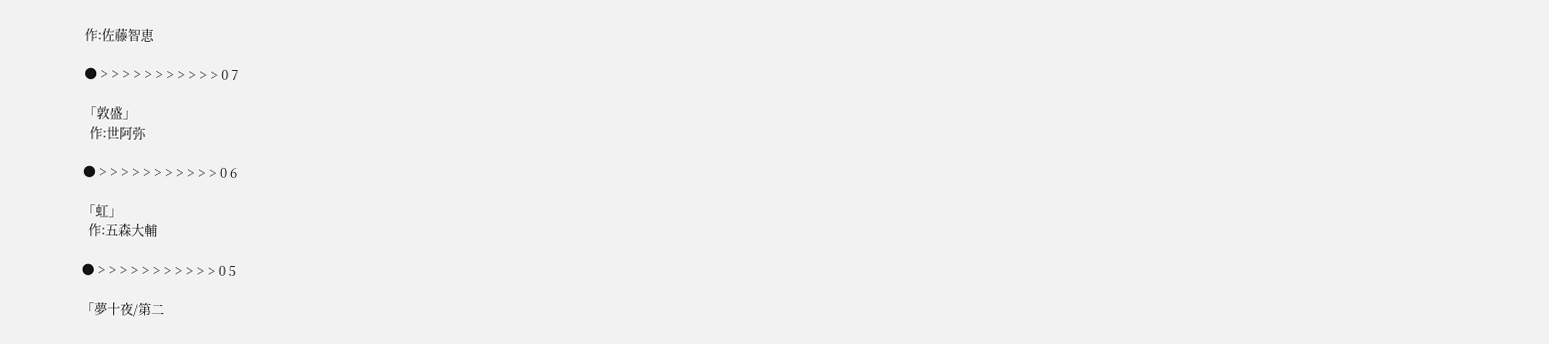作:佐藤智恵

● > > > > > > > > > > > 0 7

「敦盛」
  作:世阿弥

● > > > > > > > > > > > 0 6

「虹」
  作:五森大輔

● > > > > > > > > > > > 0 5

「夢十夜/第二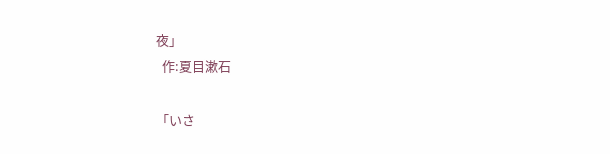夜」
  作:夏目漱石

「いさ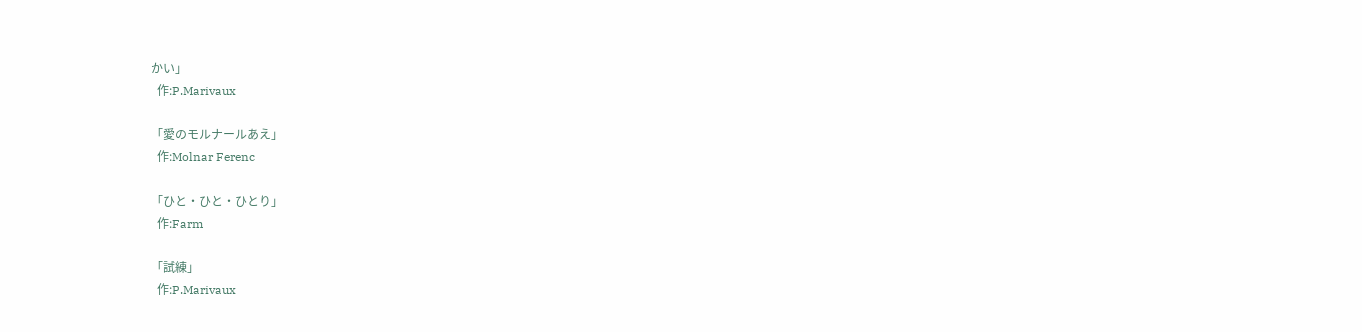かい」
  作:P.Marivaux

「愛のモルナールあえ」
  作:Molnar Ferenc

「ひと・ひと・ひとり」
  作:Farm

「試練」
  作:P.Marivaux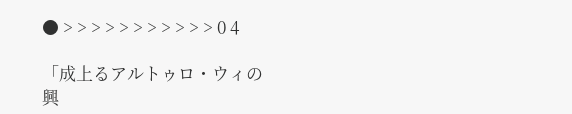● > > > > > > > > > > > 0 4

「成上るアルトゥロ・ウィの興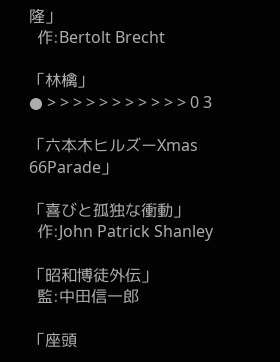隆」
  作:Bertolt Brecht

「林檎」
● > > > > > > > > > > > 0 3

「六本木ヒルズーXmas 66Parade」

「喜びと孤独な衝動」
  作:John Patrick Shanley

「昭和博徒外伝」
  監:中田信一郎

「座頭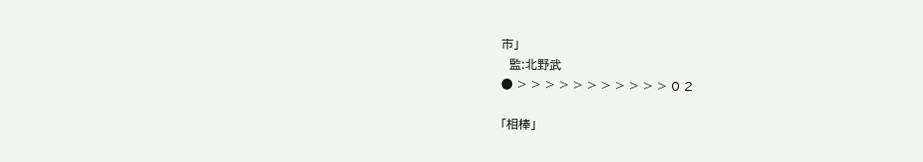市」
  監:北野武
● > > > > > > > > > > > 0 2

「相棒」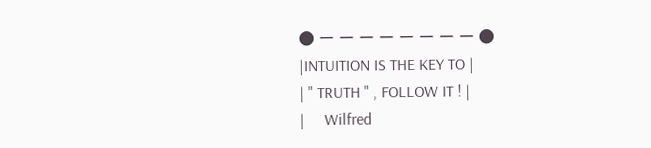● ー ー ー ー ー ー ー ー ●
|INTUITION IS THE KEY TO |
| " TRUTH " , FOLLOW IT ! |
|     Wilfred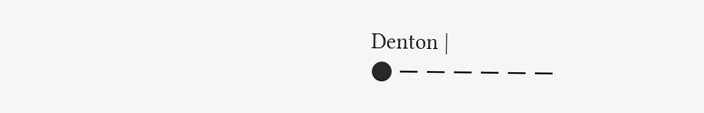Denton |
● ー ー ー ー ー ー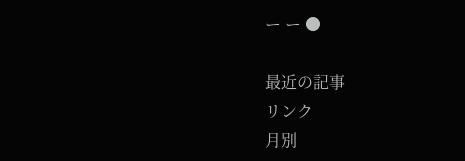ー ー ●

最近の記事
リンク
月別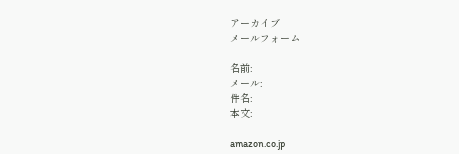アーカイブ
メールフォーム

名前:
メール:
件名:
本文:

amazon.co.jp